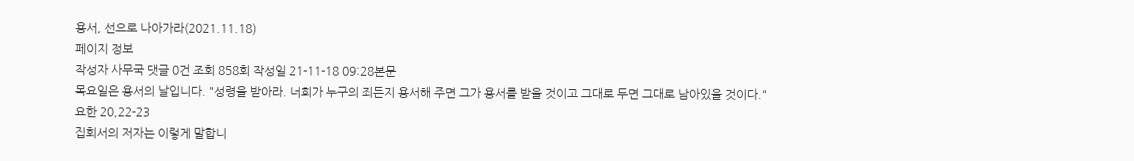용서, 선으로 나아가라(2021.11.18)
페이지 정보
작성자 사무국 댓글 0건 조회 858회 작성일 21-11-18 09:28본문
목요일은 용서의 날입니다. "성령을 받아라. 너희가 누구의 죄든지 용서해 주면 그가 용서를 받을 것이고 그대로 두면 그대로 남아있을 것이다." 요한 20,22-23
집회서의 저자는 이렇게 말합니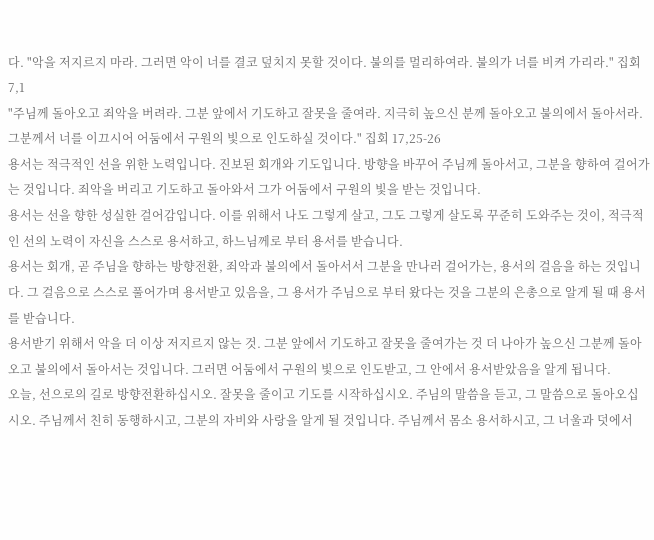다. "악을 저지르지 마라. 그러면 악이 너를 결코 덮치지 못할 것이다. 불의를 멀리하여라. 불의가 너를 비켜 가리라." 집회 7,1
"주님께 돌아오고 죄악을 버려라. 그분 앞에서 기도하고 잘못을 줄여라. 지극히 높으신 분께 돌아오고 불의에서 돌아서라. 그분께서 너를 이끄시어 어둠에서 구원의 빛으로 인도하실 것이다." 집회 17,25-26
용서는 적극적인 선을 위한 노력입니다. 진보된 회개와 기도입니다. 방향을 바꾸어 주님께 돌아서고, 그분을 향하여 걸어가는 것입니다. 죄악을 버리고 기도하고 돌아와서 그가 어둠에서 구원의 빛을 받는 것입니다.
용서는 선을 향한 성실한 걸어감입니다. 이를 위해서 나도 그렇게 살고, 그도 그렇게 살도록 꾸준히 도와주는 것이, 적극적인 선의 노력이 자신을 스스로 용서하고, 하느님께로 부터 용서를 받습니다.
용서는 회개, 곧 주님을 향하는 방향전환, 죄악과 불의에서 돌아서서 그분을 만나러 걸어가는, 용서의 걸음을 하는 것입니다. 그 걸음으로 스스로 풀어가며 용서받고 있음을, 그 용서가 주님으로 부터 왔다는 것을 그분의 은총으로 알게 될 때 용서를 받습니다.
용서받기 위해서 악을 더 이상 저지르지 않는 것. 그분 앞에서 기도하고 잘못을 줄여가는 것 더 나아가 높으신 그분께 돌아오고 불의에서 돌아서는 것입니다. 그러면 어둠에서 구원의 빛으로 인도받고, 그 안에서 용서받았음을 알게 됩니다.
오늘, 선으로의 길로 방향전환하십시오. 잘못을 줄이고 기도를 시작하십시오. 주님의 말씀을 듣고, 그 말씀으로 돌아오십시오. 주님께서 친히 동행하시고, 그분의 자비와 사랑을 알게 될 것입니다. 주님께서 몸소 용서하시고, 그 너울과 덧에서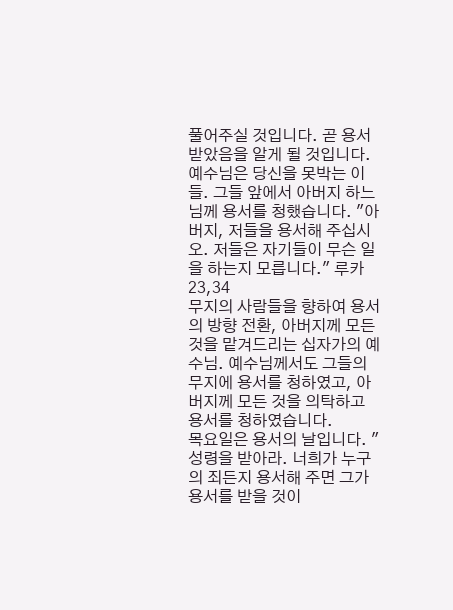풀어주실 것입니다. 곧 용서받았음을 알게 될 것입니다.
예수님은 당신을 못박는 이들. 그들 앞에서 아버지 하느님께 용서를 청했습니다. "아버지, 저들을 용서해 주십시오. 저들은 자기들이 무슨 일을 하는지 모릅니다." 루카 23,34
무지의 사람들을 향하여 용서의 방향 전환, 아버지께 모든 것을 맡겨드리는 십자가의 예수님. 예수님께서도 그들의 무지에 용서를 청하였고, 아버지께 모든 것을 의탁하고 용서를 청하였습니다.
목요일은 용서의 날입니다. "성령을 받아라. 너희가 누구의 죄든지 용서해 주면 그가 용서를 받을 것이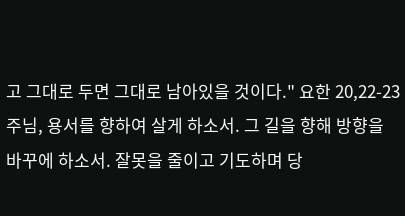고 그대로 두면 그대로 남아있을 것이다." 요한 20,22-23
주님, 용서를 향하여 살게 하소서. 그 길을 향해 방향을 바꾸에 하소서. 잘못을 줄이고 기도하며 당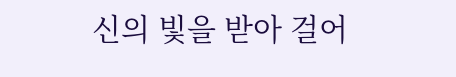신의 빛을 받아 걸어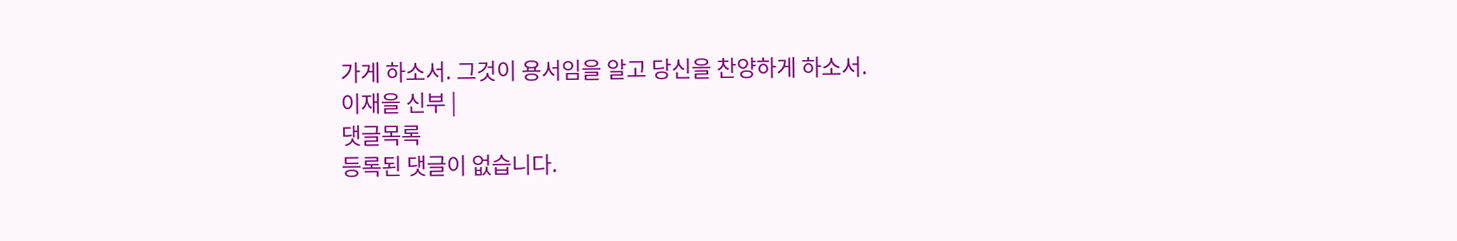가게 하소서. 그것이 용서임을 알고 당신을 찬양하게 하소서.
이재을 신부 |
댓글목록
등록된 댓글이 없습니다.